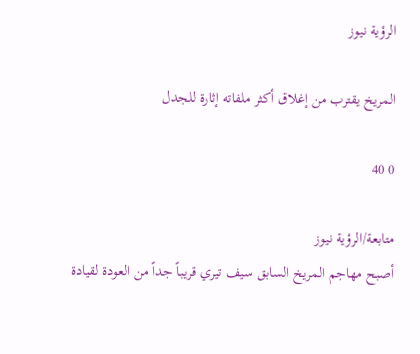الرؤية نيوز

المريخ يقترب من إغلاق أكثر ملفاته إثارة للجدل

0 40

متابعة/الرؤية نيوز
أصبح مهاجم المريخ السابق سيف تيري قريباً جداً من العودة لقيادة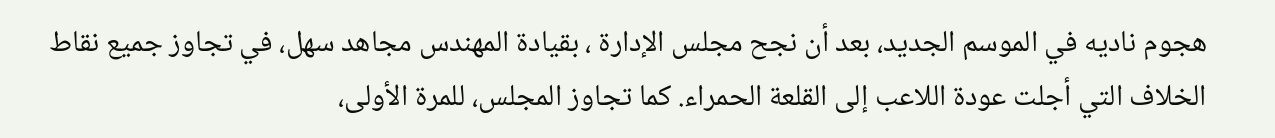هجوم ناديه في الموسم الجديد، بعد أن نجح مجلس الإدارة ، بقيادة المهندس مجاهد سهل، في تجاوز جميع نقاط الخلاف التي أجلت عودة اللاعب إلى القلعة الحمراء. كما تجاوز المجلس، للمرة الأولى،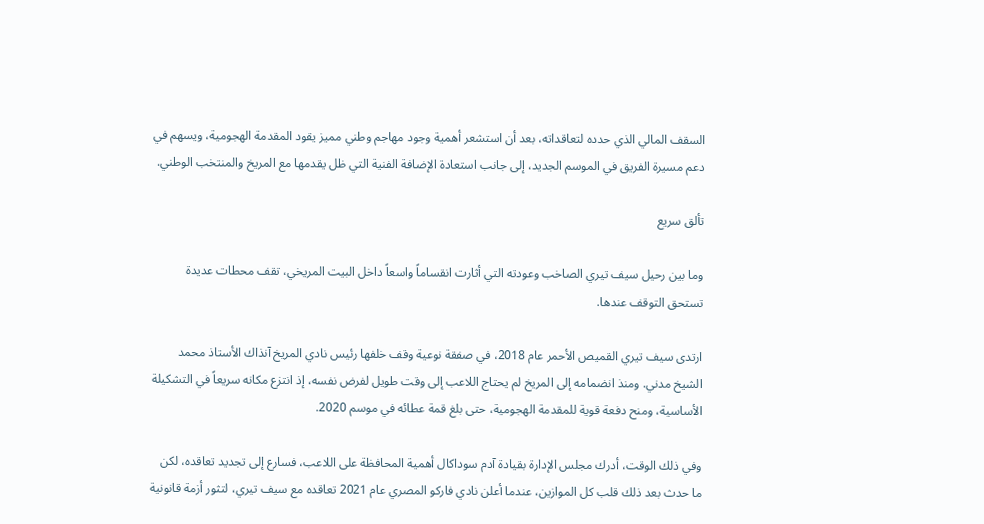السقف المالي الذي حدده لتعاقداته، بعد أن استشعر أهمية وجود مهاجم وطني مميز يقود المقدمة الهجومية، ويسهم في دعم مسيرة الفريق في الموسم الجديد، إلى جانب استعادة الإضافة الفنية التي ظل يقدمها مع المريخ والمنتخب الوطني.

تألق سريع

وما بين رحيل سيف تيري الصاخب وعودته التي أثارت انقساماً واسعاً داخل البيت المريخي، تقف محطات عديدة تستحق التوقف عندها.

ارتدى سيف تيري القميص الأحمر عام 2018، في صفقة نوعية وقف خلفها رئيس نادي المريخ آنذاك الأستاذ محمد الشيخ مدني. ومنذ انضمامه إلى المريخ لم يحتاج اللاعب إلى وقت طويل لفرض نفسه، إذ انتزع مكانه سريعاً في التشكيلة الأساسية، ومنح دفعة قوية للمقدمة الهجومية، حتى بلغ قمة عطائه في موسم 2020.

وفي ذلك الوقت، أدرك مجلس الإدارة بقيادة آدم سوداكال أهمية المحافظة على اللاعب، فسارع إلى تجديد تعاقده، لكن ما حدث بعد ذلك قلب كل الموازين، عندما أعلن نادي فاركو المصري عام 2021 تعاقده مع سيف تيري، لتثور أزمة قانونية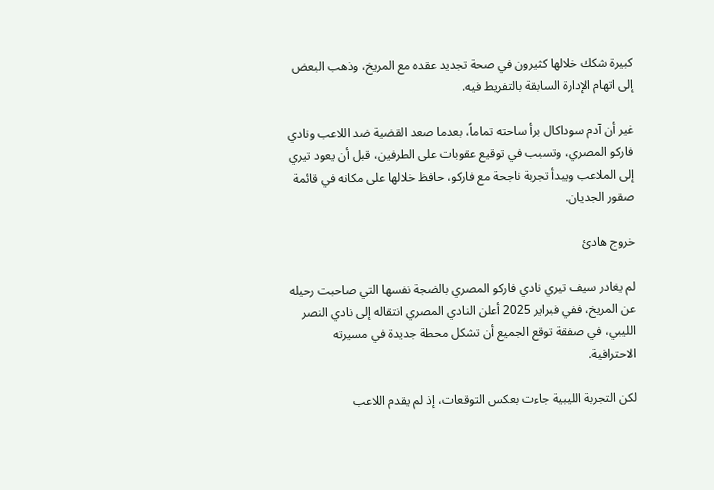كبيرة شكك خلالها كثيرون في صحة تجديد عقده مع المريخ، وذهب البعض إلى اتهام الإدارة السابقة بالتفريط فيه.

غير أن آدم سوداكال برأ ساحته تماماً، بعدما صعد القضية ضد اللاعب ونادي فاركو المصري، وتسبب في توقيع عقوبات على الطرفين، قبل أن يعود تيري إلى الملاعب ويبدأ تجربة ناجحة مع فاركو، حافظ خلالها على مكانه في قائمة صقور الجديان.

خروج هادئ

لم يغادر سيف تيري نادي فاركو المصري بالضجة نفسها التي صاحبت رحيله عن المريخ، ففي فبراير 2025 أعلن النادي المصري انتقاله إلى نادي النصر الليبي، في صفقة توقع الجميع أن تشكل محطة جديدة في مسيرته الاحترافية.

لكن التجربة الليبية جاءت بعكس التوقعات، إذ لم يقدم اللاعب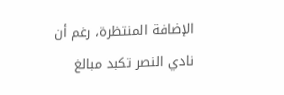الإضافة المنتظرة، رغم أن نادي النصر تكبد مبالغ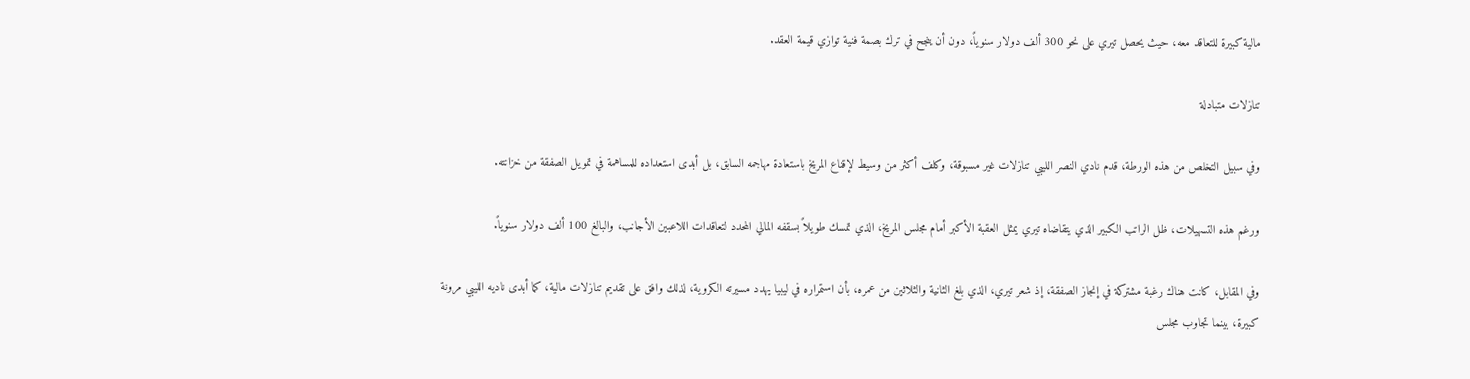مالية كبيرة للتعاقد معه، حيث يحصل تيري على نحو 300 ألف دولار سنوياً، دون أن ينجح في ترك بصمة فنية توازي قيمة العقد.

تنازلات متبادلة

وفي سبيل التخلص من هذه الورطة، قدم نادي النصر الليبي تنازلات غير مسبوقة، وكلف أكثر من وسيط لإقناع المريخ باستعادة مهاجمه السابق، بل أبدى استعداده للمساهمة في تمويل الصفقة من خزانته.

ورغم هذه التسهيلات، ظل الراتب الكبير الذي يتقاضاه تيري يمثل العقبة الأكبر أمام مجلس المريخ، الذي تمسك طويلاً بسقفه المالي المحدد لتعاقدات اللاعبين الأجانب، والبالغ 100 ألف دولار سنوياً.

وفي المقابل، كانت هناك رغبة مشتركة في إنجاز الصفقة، إذ شعر تيري، الذي بلغ الثانية والثلاثين من عمره، بأن استمراره في ليبيا يهدد مسيرته الكروية، لذلك وافق على تقديم تنازلات مالية، كما أبدى ناديه الليبي مرونة كبيرة، بينما تجاوب مجلس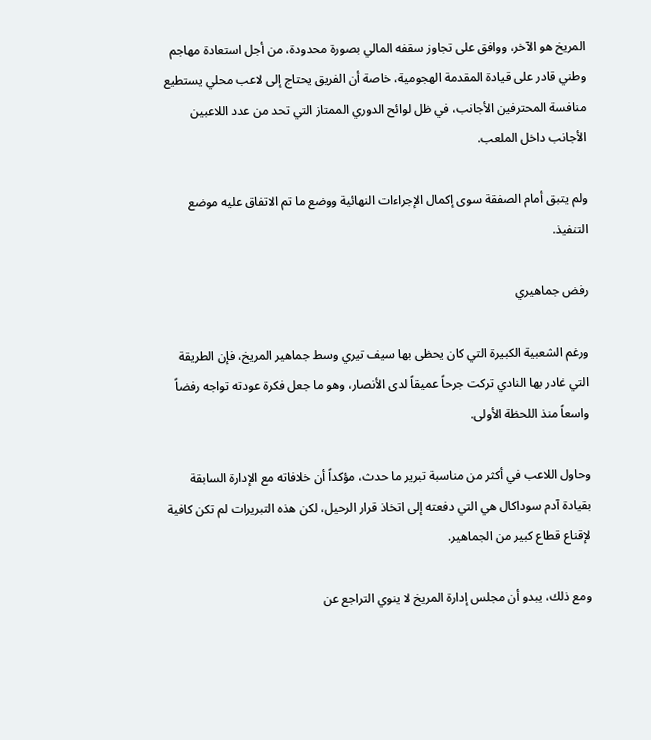المريخ هو الآخر، ووافق على تجاوز سقفه المالي بصورة محدودة، من أجل استعادة مهاجم وطني قادر على قيادة المقدمة الهجومية، خاصة أن الفريق يحتاج إلى لاعب محلي يستطيع منافسة المحترفين الأجانب، في ظل لوائح الدوري الممتاز التي تحد من عدد اللاعبين الأجانب داخل الملعب.

ولم يتبق أمام الصفقة سوى إكمال الإجراءات النهائية ووضع ما تم الاتفاق عليه موضع التنفيذ.

رفض جماهيري

ورغم الشعبية الكبيرة التي كان يحظى بها سيف تيري وسط جماهير المريخ، فإن الطريقة التي غادر بها النادي تركت جرحاً عميقاً لدى الأنصار، وهو ما جعل فكرة عودته تواجه رفضاً واسعاً منذ اللحظة الأولى.

وحاول اللاعب في أكثر من مناسبة تبرير ما حدث، مؤكداً أن خلافاته مع الإدارة السابقة بقيادة آدم سوداكال هي التي دفعته إلى اتخاذ قرار الرحيل، لكن هذه التبريرات لم تكن كافية لإقناع قطاع كبير من الجماهير.

ومع ذلك، يبدو أن مجلس إدارة المريخ لا ينوي التراجع عن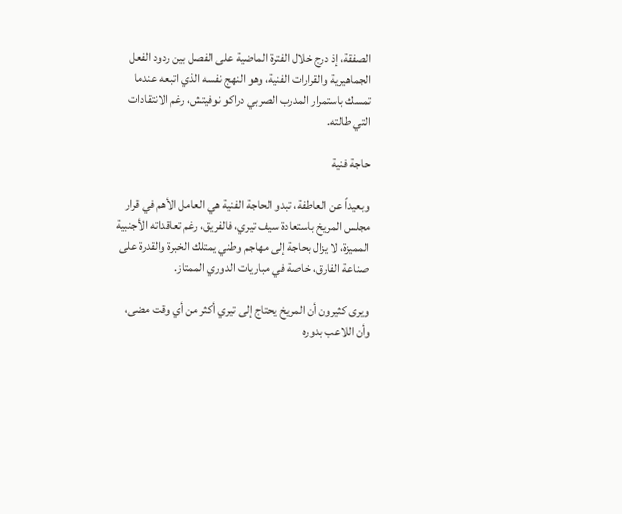الصفقة، إذ درج خلال الفترة الماضية على الفصل بين ردود الفعل الجماهيرية والقرارات الفنية، وهو النهج نفسه الذي اتبعه عندما تمسك باستمرار المدرب الصربي دراكو نوفيتش، رغم الانتقادات التي طالته.

حاجة فنية

وبعيداً عن العاطفة، تبدو الحاجة الفنية هي العامل الأهم في قرار مجلس المريخ باستعادة سيف تيري، فالفريق، رغم تعاقداته الأجنبية المميزة، لا يزال بحاجة إلى مهاجم وطني يمتلك الخبرة والقدرة على صناعة الفارق، خاصة في مباريات الدوري الممتاز.

ويرى كثيرون أن المريخ يحتاج إلى تيري أكثر من أي وقت مضى، وأن اللاعب بدوره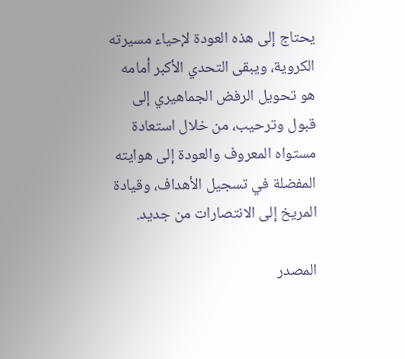يحتاج إلى هذه العودة لإحياء مسيرته الكروية، ويبقى التحدي الأكبر أمامه هو تحويل الرفض الجماهيري إلى قبول وترحيب، من خلال استعادة مستواه المعروف والعودة إلى هوايته المفضلة في تسجيل الأهداف، وقيادة المريخ إلى الانتصارات من جديد.

المصدر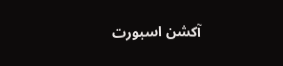آكشن اسبورت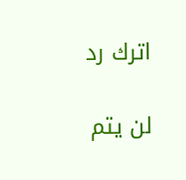اترك رد

لن يتم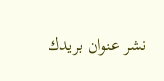نشر عنوان بريدك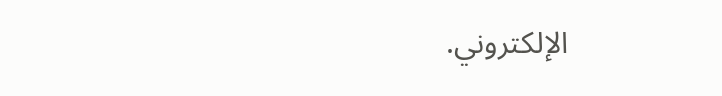الإلكتروني.